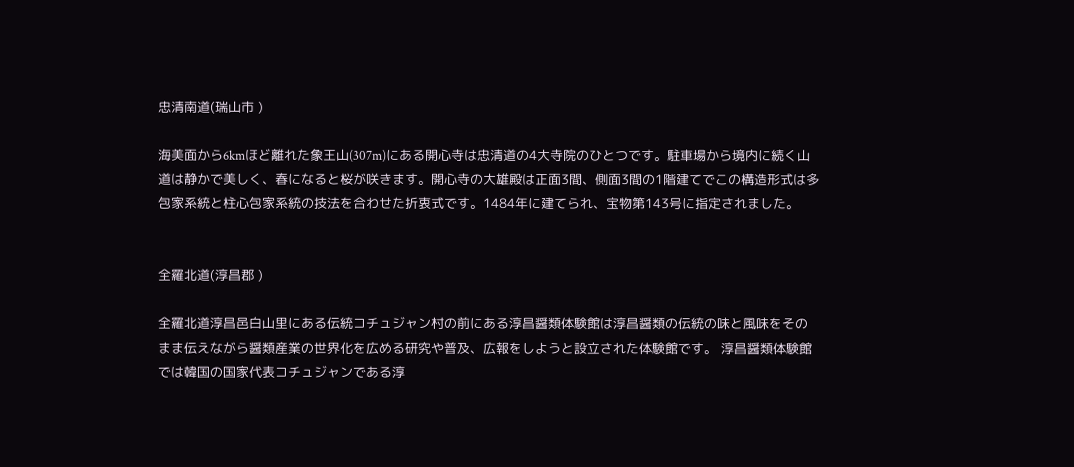忠清南道(瑞山市 )

海美面から6kmほど離れた象王山(307m)にある開心寺は忠清道の4大寺院のひとつです。駐車場から境内に続く山道は静かで美しく、春になると桜が咲きます。開心寺の大雄殿は正面3間、側面3間の1階建てでこの構造形式は多包家系統と柱心包家系統の技法を合わせた折衷式です。1484年に建てられ、宝物第143号に指定されました。


全羅北道(淳昌郡 )

全羅北道淳昌邑白山里にある伝統コチュジャン村の前にある淳昌醤類体験館は淳昌醤類の伝統の味と風味をそのまま伝えながら醤類産業の世界化を広める研究や普及、広報をしようと設立された体験館です。 淳昌醤類体験館では韓国の国家代表コチュジャンである淳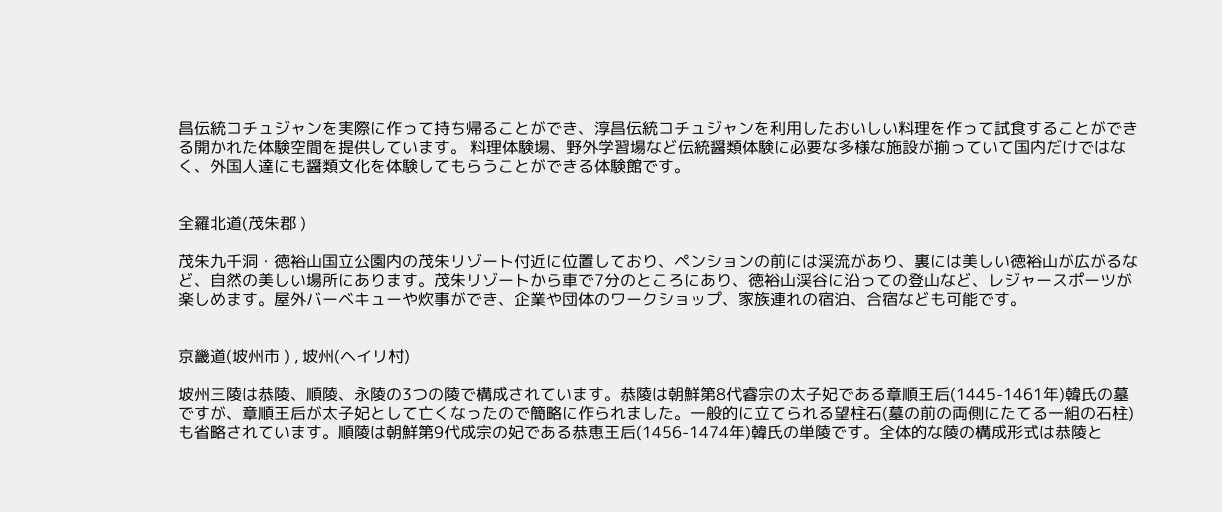昌伝統コチュジャンを実際に作って持ち帰ることができ、淳昌伝統コチュジャンを利用したおいしい料理を作って試食することができる開かれた体験空間を提供しています。 料理体験場、野外学習場など伝統醤類体験に必要な多様な施設が揃っていて国内だけではなく、外国人達にも醤類文化を体験してもらうことができる体験館です。


全羅北道(茂朱郡 )

茂朱九千洞・徳裕山国立公園内の茂朱リゾート付近に位置しており、ペンションの前には渓流があり、裏には美しい徳裕山が広がるなど、自然の美しい場所にあります。茂朱リゾートから車で7分のところにあり、徳裕山渓谷に沿っての登山など、レジャースポーツが楽しめます。屋外バーベキューや炊事ができ、企業や団体のワークショップ、家族連れの宿泊、合宿なども可能です。


京畿道(坡州市 ) , 坡州(ヘイリ村)

坡州三陵は恭陵、順陵、永陵の3つの陵で構成されています。恭陵は朝鮮第8代睿宗の太子妃である章順王后(1445-1461年)韓氏の墓ですが、章順王后が太子妃として亡くなったので簡略に作られました。一般的に立てられる望柱石(墓の前の両側にたてる一組の石柱)も省略されています。順陵は朝鮮第9代成宗の妃である恭恵王后(1456-1474年)韓氏の単陵です。全体的な陵の構成形式は恭陵と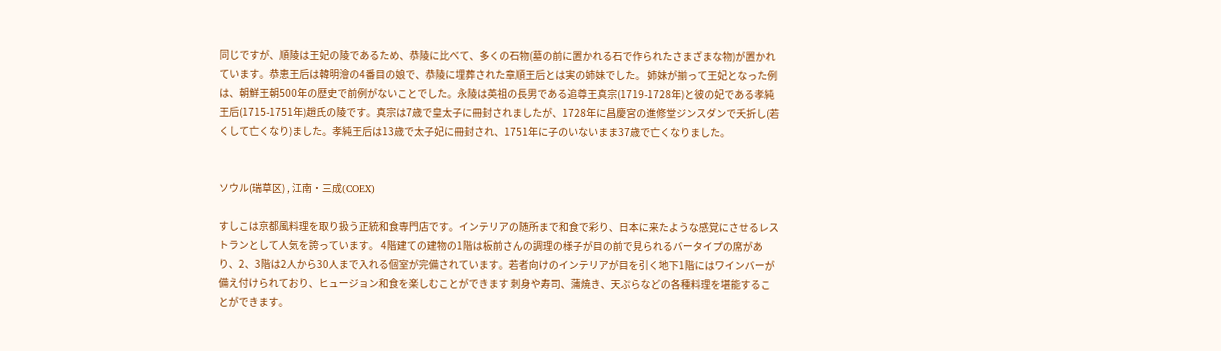同じですが、順陵は王妃の陵であるため、恭陵に比べて、多くの石物(墓の前に置かれる石で作られたさまざまな物)が置かれています。恭恵王后は韓明澮の4番目の娘で、恭陵に埋葬された章順王后とは実の姉妹でした。 姉妹が揃って王妃となった例は、朝鮮王朝500年の歴史で前例がないことでした。永陵は英祖の長男である追尊王真宗(1719-1728年)と彼の妃である孝純王后(1715-1751年)趙氏の陵です。真宗は7歳で皇太子に冊封されましたが、1728年に昌慶宮の進修堂ジンスダンで夭折し(若くして亡くなり)ました。孝純王后は13歳で太子妃に冊封され、1751年に子のいないまま37歳で亡くなりました。


ソウル(瑞草区) , 江南・三成(COEX)

すしこは京都風料理を取り扱う正統和食専門店です。インテリアの随所まで和食で彩り、日本に来たような感覚にさせるレストランとして人気を誇っています。 4階建ての建物の1階は板前さんの調理の様子が目の前で見られるバータイプの席があり、2、3階は2人から30人まで入れる個室が完備されています。若者向けのインテリアが目を引く地下1階にはワインバーが備え付けられており、ヒュージョン和食を楽しむことができます 刺身や寿司、蒲焼き、天ぷらなどの各種料理を堪能することができます。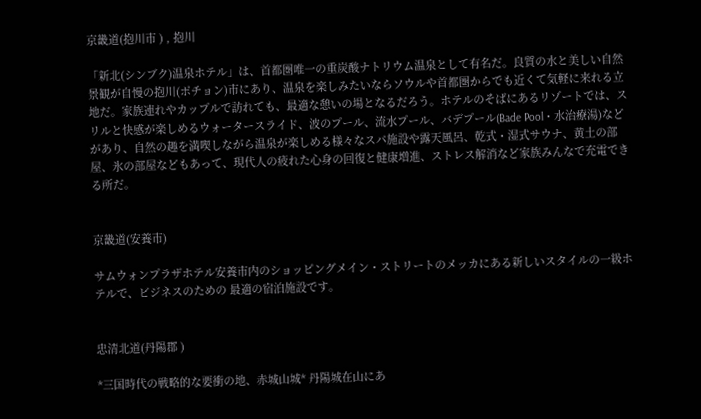京畿道(抱川市 ) , 抱川

「新北(シンブク)温泉ホテル」は、首都圏唯一の重炭酸ナトリウム温泉として有名だ。良質の水と美しい自然景観が自慢の抱川(ポチョン)市にあり、温泉を楽しみたいならソウルや首都圏からでも近くて気軽に来れる立地だ。家族連れやカップルで訪れても、最適な憩いの場となるだろう。ホテルのそばにあるリゾートでは、スリルと快感が楽しめるウォータースライド、波のプール、流水プール、バデプール(Bade Pool・水治療湯)などがあり、自然の趣を満喫しながら温泉が楽しめる様々なスパ施設や露天風呂、乾式・湿式サウナ、黄土の部屋、氷の部屋などもあって、現代人の疲れた心身の回復と健康増進、ストレス解消など家族みんなで充電できる所だ。


京畿道(安養市)

サムウォンプラザホテル安養市内のショッピングメイン・ストリートのメッカにある新しいスタイルの一級ホテルで、ビジネスのための 最適の宿泊施設です。


忠清北道(丹陽郡 )

*三国時代の戦略的な要衝の地、赤城山城* 丹陽城在山にあ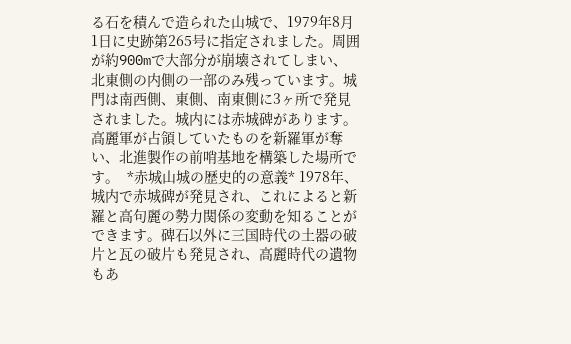る石を積んで造られた山城で、1979年8月1日に史跡第265号に指定されました。周囲が約900mで大部分が崩壊されてしまい、北東側の内側の一部のみ残っています。城門は南西側、東側、南東側に3ヶ所で発見されました。城内には赤城碑があります。高麗軍が占領していたものを新羅軍が奪い、北進製作の前哨基地を構築した場所です。  *赤城山城の歴史的の意義* 1978年、城内で赤城碑が発見され、これによると新羅と高句麗の勢力関係の変動を知ることができます。碑石以外に三国時代の土器の破片と瓦の破片も発見され、高麗時代の遺物もあ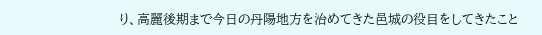り、高麗後期まで今日の丹陽地方を治めてきた邑城の役目をしてきたこと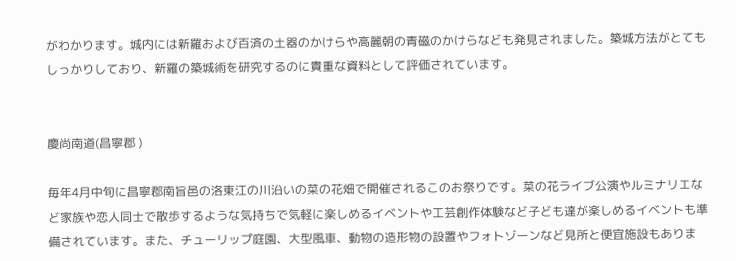がわかります。城内には新羅および百済の土器のかけらや高麗朝の青磁のかけらなども発見されました。築城方法がとてもしっかりしており、新羅の築城術を研究するのに貴重な資料として評価されています。


慶尚南道(昌寧郡 )

毎年4月中旬に昌寧郡南旨邑の洛東江の川沿いの菜の花畑で開催されるこのお祭りです。菜の花ライブ公演やルミナリエなど家族や恋人同士で散歩するような気持ちで気軽に楽しめるイベントや工芸創作体験など子ども達が楽しめるイベントも準備されています。また、チューリップ庭園、大型風車、動物の造形物の設置やフォトゾーンなど見所と便宜施設もありま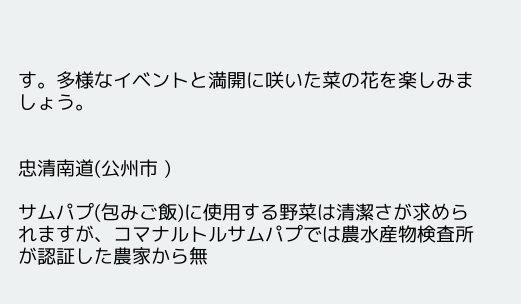す。多様なイベントと満開に咲いた菜の花を楽しみましょう。


忠清南道(公州市 )

サムパプ(包みご飯)に使用する野菜は清潔さが求められますが、コマナルトルサムパプでは農水産物検査所が認証した農家から無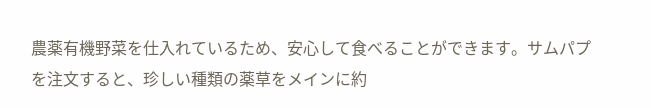農薬有機野菜を仕入れているため、安心して食べることができます。サムパプを注文すると、珍しい種類の薬草をメインに約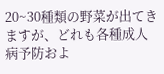20~30種類の野菜が出てきますが、どれも各種成人病予防およ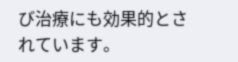び治療にも効果的とされています。